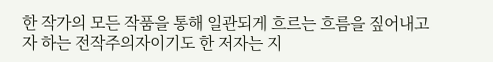한 작가의 모든 작품을 통해 일관되게 흐르는 흐름을 짚어내고자 하는 전작주의자이기도 한 저자는 지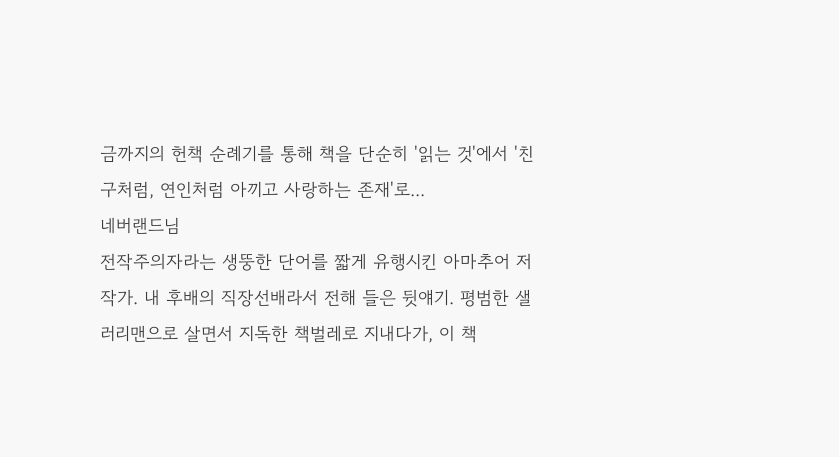금까지의 헌책 순례기를 통해 책을 단순히 '읽는 것'에서 '친구처럼, 연인처럼 아끼고 사랑하는 존재'로...
네버랜드님
전작주의자라는 생뚱한 단어를 짧게 유행시킨 아마추어 저작가. 내 후배의 직장선배라서 전해 들은 뒷얘기. 평범한 샐러리맨으로 살면서 지독한 책벌레로 지내다가, 이 책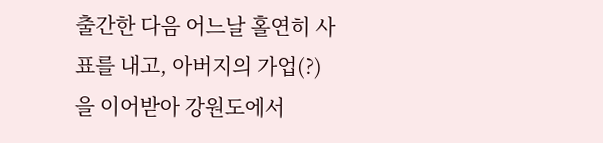출간한 다음 어느날 홀연히 사표를 내고, 아버지의 가업(?)을 이어받아 강원도에서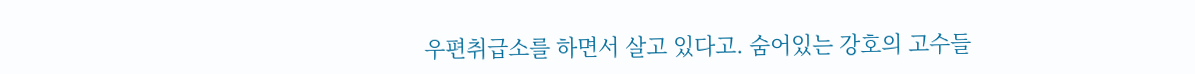우편취급소를 하면서 살고 있다고. 숨어있는 강호의 고수들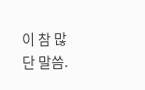이 참 많단 말씀.